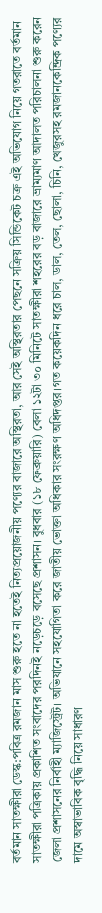বর্তমান সাতক্ষীরা ডেস্ক:পবিত্র রমজান মাস শুরু হতে না হতেই নিত্যপ্রয়োজনীয় পণ্যের বাজারে অস্থিরতা, আর সেই অস্থিরতার পেছনে সক্রিয় সিন্ডিকেট চক্র এই অভিযোগ নিয়ে গতরাতে বর্তমান সাতক্ষীরা পত্রিকায় প্রকাশিত সংবাদের পরদিনই নড়েচড়ে বসেছে প্রশাসন। বুধবার (১৮ ফেব্রুয়ারি) বেলা ১২টা ৩০ মিনিটে সাতক্ষীরা শহরের বড় বাজারে ভ্রাম্যমাণ আদালত পরিচালনা শুরু করেন জেলা প্রশাসনের নির্বাহী ম্যাজিস্ট্রেট। অভিযানে সহযোগিতা করে জাতীয় ভোক্তা অধিকার সংরক্ষণ অধিদপ্তর।গত কয়েকদিন ধরে চাল, ডাল, তেল, ছোলা, চিনি, খেজুরসহ রমজানকেন্দ্রিক পণ্যের দামে অস্বাভাবিক বৃদ্ধি নিয়ে সাধারণ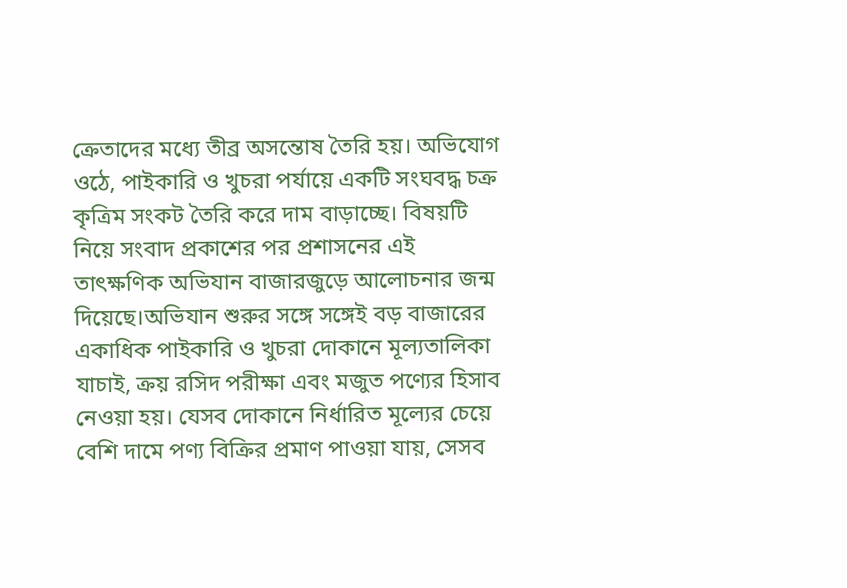ক্রেতাদের মধ্যে তীব্র অসন্তোষ তৈরি হয়। অভিযোগ ওঠে, পাইকারি ও খুচরা পর্যায়ে একটি সংঘবদ্ধ চক্র কৃত্রিম সংকট তৈরি করে দাম বাড়াচ্ছে। বিষয়টি নিয়ে সংবাদ প্রকাশের পর প্রশাসনের এই তাৎক্ষণিক অভিযান বাজারজুড়ে আলোচনার জন্ম দিয়েছে।অভিযান শুরুর সঙ্গে সঙ্গেই বড় বাজারের একাধিক পাইকারি ও খুচরা দোকানে মূল্যতালিকা যাচাই, ক্রয় রসিদ পরীক্ষা এবং মজুত পণ্যের হিসাব নেওয়া হয়। যেসব দোকানে নির্ধারিত মূল্যের চেয়ে বেশি দামে পণ্য বিক্রির প্রমাণ পাওয়া যায়, সেসব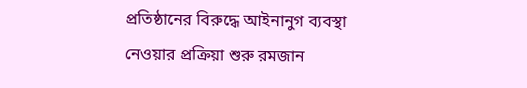প্রতিষ্ঠানের বিরুদ্ধে আইনানুগ ব্যবস্থা নেওয়ার প্রক্রিয়া শুরু রমজান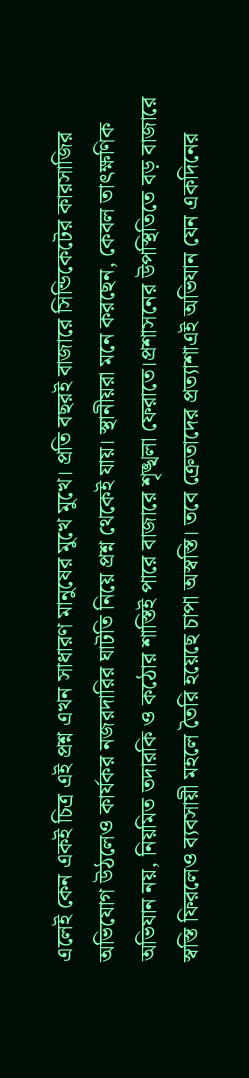এলেই কেন একই চিত্র এই প্রশ্ন এখন সাধারণ মানুষের মুখে মুখে। প্রতি বছরই বাজারে সিন্ডিকেটের কারসাজির অভিযোগ উঠলেও কার্যকর নজরদারির ঘাটতি নিয়ে প্রশ্ন থেকেই যায়। স্থানীয়রা মনে করছেন, কেবল তাৎক্ষণিক অভিযান নয়, নিয়মিত তদারকি ও কঠোর শাস্তিই পারে বাজারে শৃঙ্খলা ফেরাতে।প্রশাসনের উপস্থিতিতে বড় বাজারে স্বস্তি ফিরলেও ব্যবসায়ী মহলে তৈরি হয়েছে চাপা অস্বস্তি। তবে ক্রেতাদের প্রত্যাশাএই অভিযান যেন একদিনের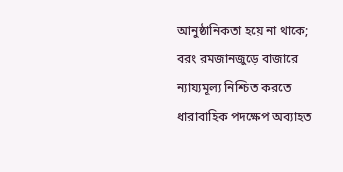আনুষ্ঠানিকতা হয়ে না থাকে; বরং রমজানজুড়ে বাজারে ন্যায্যমূল্য নিশ্চিত করতে ধারাবাহিক পদক্ষেপ অব্যাহত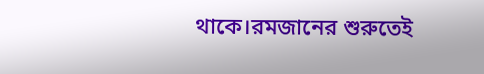থাকে।রমজানের শুরুতেই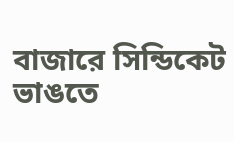বাজারে সিন্ডিকেট ভাঙতে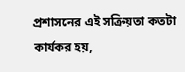প্রশাসনের এই সক্রিয়তা কতটা কার্যকর হয়,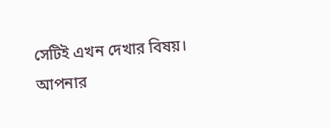সেটিই এখন দেখার বিষয়।
আপনার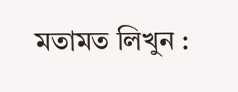মতামত লিখুন :